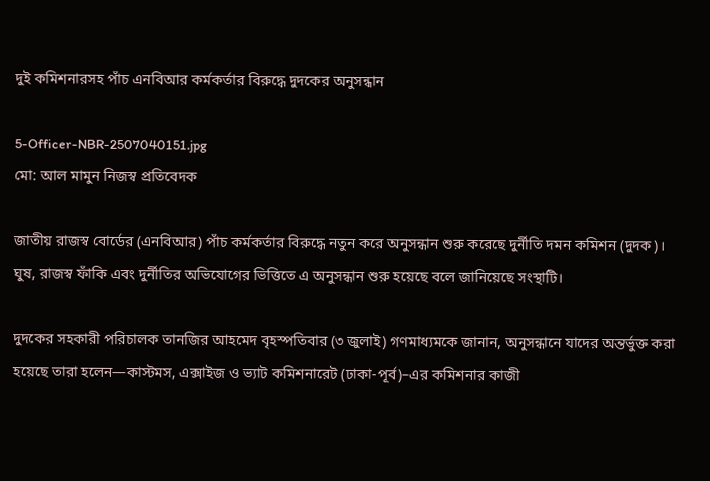দুই কমিশনারসহ পাঁচ এনবিআর কর্মকর্তার বিরুদ্ধে দুদকের অনুসন্ধান

5-Officer-NBR-2507040151.jpg
মো: আল মামুন নিজস্ব প্রতিবেদক

জাতীয় রাজস্ব বোর্ডের (এনবিআর) পাঁচ কর্মকর্তার বিরুদ্ধে নতুন করে অনুসন্ধান শুরু করেছে দুর্নীতি দমন কমিশন (দুদক)। ঘুষ, রাজস্ব ফাঁকি এবং দুর্নীতির অভিযোগের ভিত্তিতে এ অনুসন্ধান শুরু হয়েছে বলে জানিয়েছে সংস্থাটি।

দুদকের সহকারী পরিচালক তানজির আহমেদ বৃহস্পতিবার (৩ জুলাই) গণমাধ্যমকে জানান, অনুসন্ধানে যাদের অন্তর্ভুক্ত করা হয়েছে তারা হলেন—কাস্টমস, এক্সাইজ ও ভ্যাট কমিশনারেট (ঢাকা-পূর্ব)–এর কমিশনার কাজী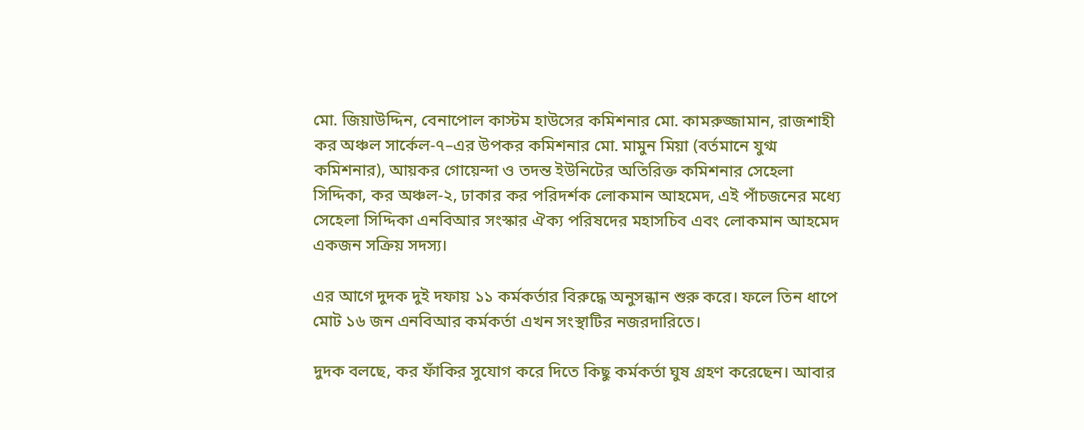মো. জিয়াউদ্দিন, বেনাপোল কাস্টম হাউসের কমিশনার মো. কামরুজ্জামান, রাজশাহী কর অঞ্চল সার্কেল-৭–এর উপকর কমিশনার মো. মামুন মিয়া (বর্তমানে যুগ্ম কমিশনার), আয়কর গোয়েন্দা ও তদন্ত ইউনিটের অতিরিক্ত কমিশনার সেহেলা সিদ্দিকা, কর অঞ্চল-২, ঢাকার কর পরিদর্শক লোকমান আহমেদ, এই পাঁচজনের মধ্যে সেহেলা সিদ্দিকা এনবিআর সংস্কার ঐক্য পরিষদের মহাসচিব এবং লোকমান আহমেদ একজন সক্রিয় সদস্য।

এর আগে দুদক দুই দফায় ১১ কর্মকর্তার বিরুদ্ধে অনুসন্ধান শুরু করে। ফলে তিন ধাপে মোট ১৬ জন এনবিআর কর্মকর্তা এখন সংস্থাটির নজরদারিতে।

দুদক বলছে, কর ফাঁকির সুযোগ করে দিতে কিছু কর্মকর্তা ঘুষ গ্রহণ করেছেন। আবার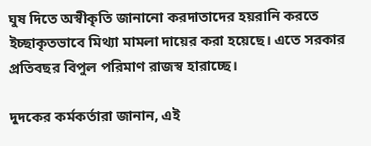ঘুষ দিতে অস্বীকৃতি জানানো করদাতাদের হয়রানি করতে ইচ্ছাকৃতভাবে মিথ্যা মামলা দায়ের করা হয়েছে। এতে সরকার প্রতিবছর বিপুল পরিমাণ রাজস্ব হারাচ্ছে।

দুদকের কর্মকর্তারা জানান, এই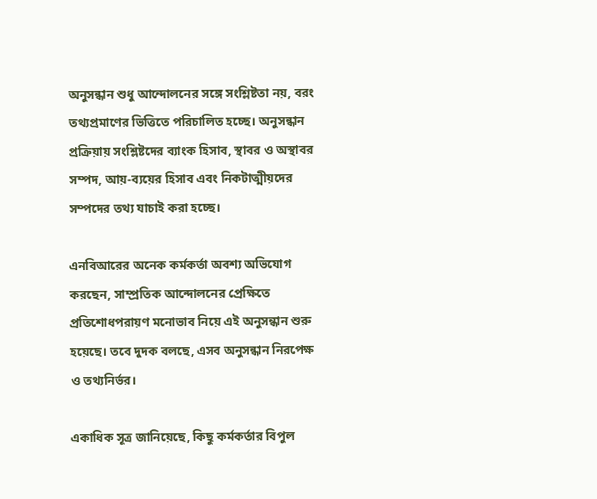অনুসন্ধান শুধু আন্দোলনের সঙ্গে সংশ্লিষ্টতা নয়, বরং তথ্যপ্রমাণের ভিত্তিতে পরিচালিত হচ্ছে। অনুসন্ধান প্রক্রিয়ায় সংশ্লিষ্টদের ব্যাংক হিসাব, স্থাবর ও অস্থাবর সম্পদ, আয়-ব্যয়ের হিসাব এবং নিকটাত্মীয়দের সম্পদের তথ্য যাচাই করা হচ্ছে।

এনবিআরের অনেক কর্মকর্তা অবশ্য অভিযোগ করছেন, সাম্প্রতিক আন্দোলনের প্রেক্ষিতে প্রতিশোধপরায়ণ মনোভাব নিয়ে এই অনুসন্ধান শুরু হয়েছে। তবে দুদক বলছে, এসব অনুসন্ধান নিরপেক্ষ ও তথ্যনির্ভর।

একাধিক সূত্র জানিয়েছে, কিছু কর্মকর্তার বিপুল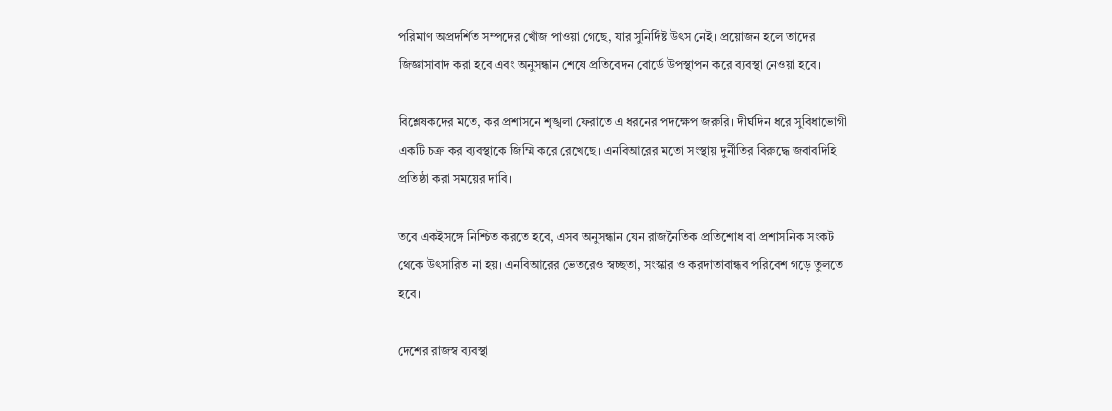পরিমাণ অপ্রদর্শিত সম্পদের খোঁজ পাওয়া গেছে, যার সুনির্দিষ্ট উৎস নেই। প্রয়োজন হলে তাদের জিজ্ঞাসাবাদ করা হবে এবং অনুসন্ধান শেষে প্রতিবেদন বোর্ডে উপস্থাপন করে ব্যবস্থা নেওয়া হবে।

বিশ্লেষকদের মতে, কর প্রশাসনে শৃঙ্খলা ফেরাতে এ ধরনের পদক্ষেপ জরুরি। দীর্ঘদিন ধরে সুবিধাভোগী একটি চক্র কর ব্যবস্থাকে জিম্মি করে রেখেছে। এনবিআরের মতো সংস্থায় দুর্নীতির বিরুদ্ধে জবাবদিহি প্রতিষ্ঠা করা সময়ের দাবি।

তবে একইসঙ্গে নিশ্চিত করতে হবে, এসব অনুসন্ধান যেন রাজনৈতিক প্রতিশোধ বা প্রশাসনিক সংকট থেকে উৎসারিত না হয়। এনবিআরের ভেতরেও স্বচ্ছতা, সংস্কার ও করদাতাবান্ধব পরিবেশ গড়ে তুলতে হবে।

দেশের রাজস্ব ব্যবস্থা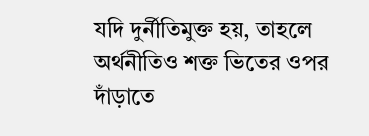যদি দুর্নীতিমুক্ত হয়, তাহলে অর্থনীতিও শক্ত ভিতের ওপর দাঁড়াতে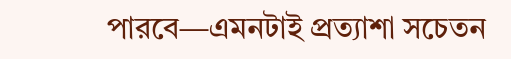পারবে—এমনটাই প্রত্যাশা সচেতন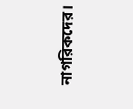নাগরিকদের।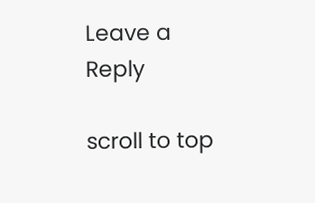Leave a Reply

scroll to top